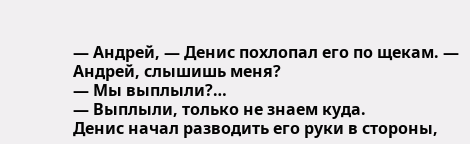— Андрей, — Денис похлопал его по щекам. — Андрей, слышишь меня?
— Мы выплыли?…
— Выплыли, только не знаем куда.
Денис начал разводить его руки в стороны,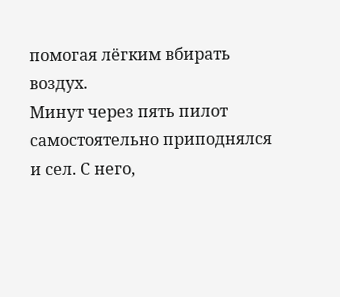помогая лёгким вбирать воздух.
Минут через пять пилот самостоятельно приподнялся и сел. С него,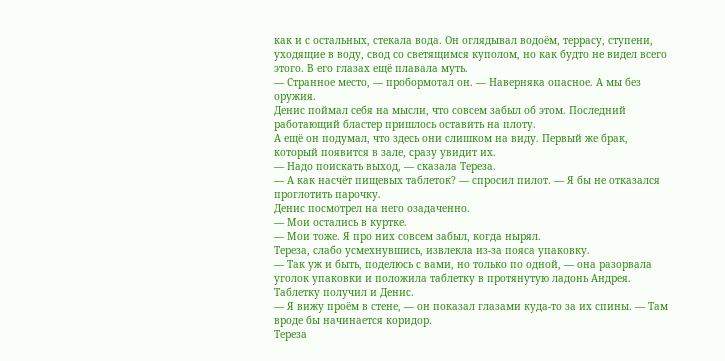как и с остальных, стекала вода. Он оглядывал водоём, террасу, ступени, уходящие в воду, свод со светящимся куполом, но как будто не видел всего этого. В его глазах ещё плавала муть.
— Странное место, — пробормотал он. — Наверняка опасное. А мы без оружия.
Денис поймал себя на мысли, что совсем забыл об этом. Последний работающий бластер пришлось оставить на плоту.
А ещё он подумал, что здесь они слишком на виду. Первый же брак, который появится в зале, сразу увидит их.
— Надо поискать выход, — сказала Тереза.
— А как насчёт пищевых таблеток? — спросил пилот. — Я бы не отказался проглотить парочку.
Денис посмотрел на него озадаченно.
— Мои остались в куртке.
— Мои тоже. Я про них совсем забыл, когда нырял.
Тереза, слабо усмехнувшись, извлекла из-за пояса упаковку.
— Так уж и быть, поделюсь с вами, но только по одной, — она разорвала уголок упаковки и положила таблетку в протянутую ладонь Андрея.
Таблетку получил и Денис.
— Я вижу проём в стене, — он показал глазами куда-то за их спины. — Там вроде бы начинается коридор.
Тереза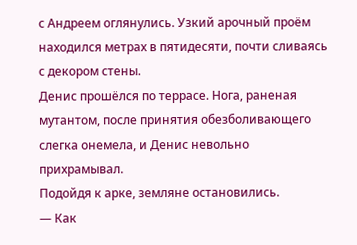с Андреем оглянулись. Узкий арочный проём находился метрах в пятидесяти, почти сливаясь с декором стены.
Денис прошёлся по террасе. Нога, раненая мутантом, после принятия обезболивающего слегка онемела, и Денис невольно прихрамывал.
Подойдя к арке, земляне остановились.
— Как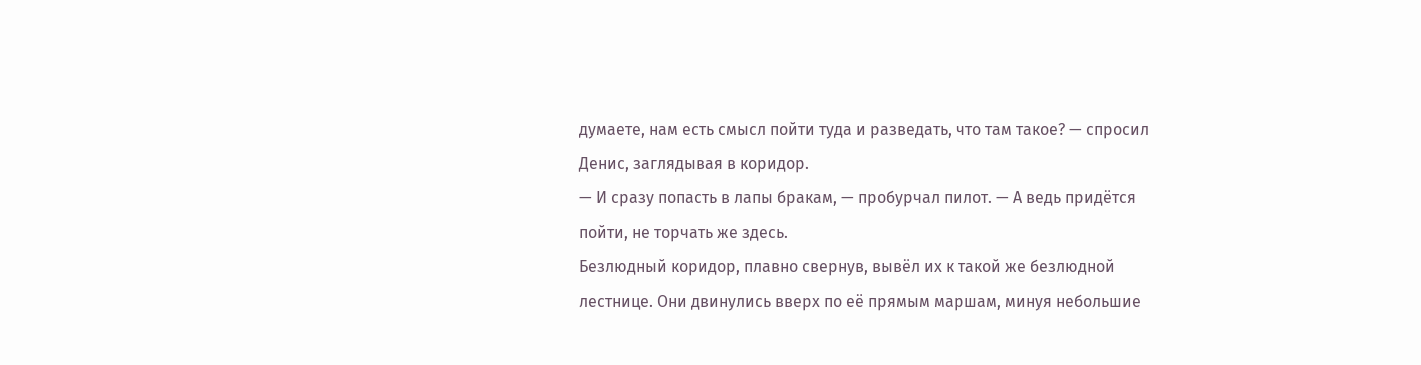думаете, нам есть смысл пойти туда и разведать, что там такое? — спросил Денис, заглядывая в коридор.
— И сразу попасть в лапы бракам, — пробурчал пилот. — А ведь придётся пойти, не торчать же здесь.
Безлюдный коридор, плавно свернув, вывёл их к такой же безлюдной лестнице. Они двинулись вверх по её прямым маршам, минуя небольшие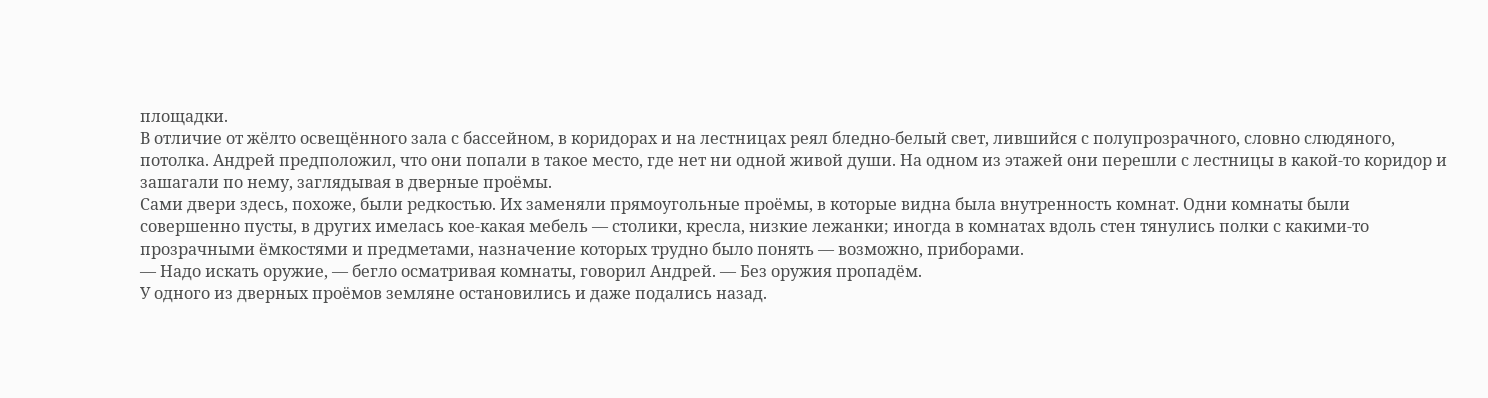площадки.
В отличие от жёлто освещённого зала с бассейном, в коридорах и на лестницах реял бледно-белый свет, лившийся с полупрозрачного, словно слюдяного, потолка. Андрей предположил, что они попали в такое место, где нет ни одной живой души. На одном из этажей они перешли с лестницы в какой-то коридор и зашагали по нему, заглядывая в дверные проёмы.
Сами двери здесь, похоже, были редкостью. Их заменяли прямоугольные проёмы, в которые видна была внутренность комнат. Одни комнаты были совершенно пусты, в других имелась кое-какая мебель — столики, кресла, низкие лежанки; иногда в комнатах вдоль стен тянулись полки с какими-то прозрачными ёмкостями и предметами, назначение которых трудно было понять — возможно, приборами.
— Надо искать оружие, — бегло осматривая комнаты, говорил Андрей. — Без оружия пропадём.
У одного из дверных проёмов земляне остановились и даже подались назад.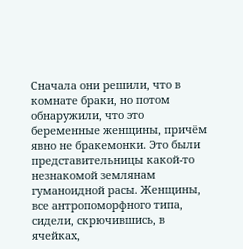Сначала они решили, что в комнате браки, но потом обнаружили, что это беременные женщины, причём явно не бракемонки. Это были представительницы какой-то незнакомой землянам гуманоидной расы. Женщины, все антропоморфного типа, сидели, скрючившись, в ячейках,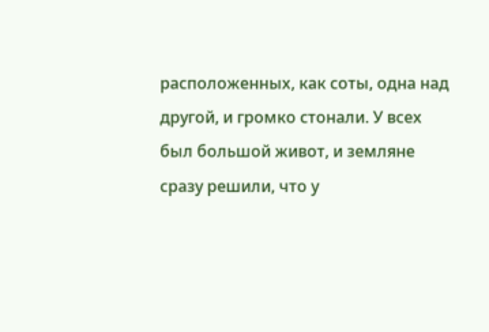расположенных, как соты, одна над другой, и громко стонали. У всех был большой живот, и земляне сразу решили, что у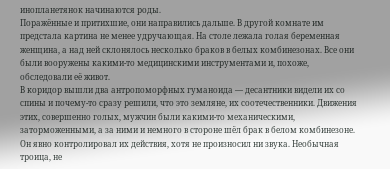инопланетянок начинаются роды.
Поражённые и притихшие, они направились дальше. В другой комнате им предстала картина не менее удручающая. На столе лежала голая беременная женщина, а над ней склонялось несколько браков в белых комбинезонах. Все они были вооружены какими-то медицинскими инструментами и, похоже, обследовали её живот.
В коридор вышли два антропоморфных гуманоида — десантники видели их со спины и почему-то сразу решили, что это земляне, их соотечественники. Движения этих, совершенно голых, мужчин были какими-то механическими, заторможенными, а за ними и немного в стороне шёл брак в белом комбинезоне. Он явно контролировал их действия, хотя не произносил ни звука. Необычная троица, не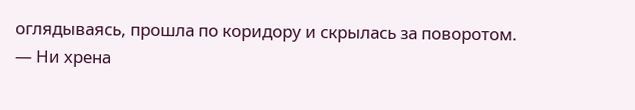оглядываясь, прошла по коридору и скрылась за поворотом.
— Ни хрена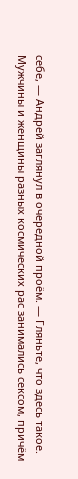себе, — Андрей заглянул в очередной проём. — Гляньте, что здесь такое.
Мужчины и женщины разных космических рас занимались сексом, причём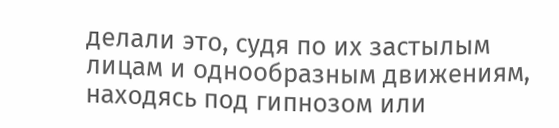делали это, судя по их застылым лицам и однообразным движениям, находясь под гипнозом или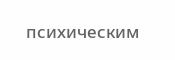психическим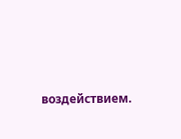воздействием.